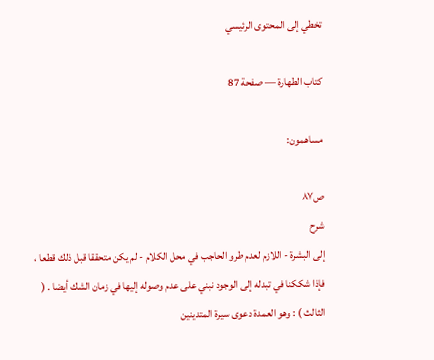تخطي إلى المحتوى الرئيسي

كتاب الطهارة — صفحة 87

مساهمون:

ص٨٧
شرح
إلى البشرة - اللازم لعدم طرو الحاجب في محل الكلام - لم يكن متحققا قبل ذلك قطعا ، فإذا شككنا في تبدله إلى الوجود نبني على عدم وصوله إليها في زمان الشك أيضا . ( الثالث ) : وهو العمدة دعوى سيرة المتدينين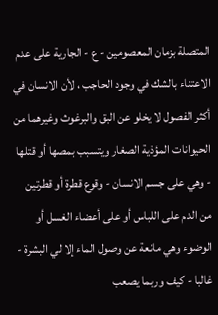المتصلة بزمان المعصومين - ع - الجارية على عدم الاعتناء بالشك في وجود الحاجب ، لأن الانسان في أكثر الفصول لا يخلو عن البق والبرغوث وغيرهما من الحيوانات المؤذية الصغار ويتسبب بمصها أو قتلها - وهي على جسم الانسان - وقوع قطرة أو قطرتين من الدم على اللباس أو على أعضاء الغسل أو الوضوء وهي مانعة عن وصول الماء إلا لي البشرة - غالبا - كيف وربما يصعب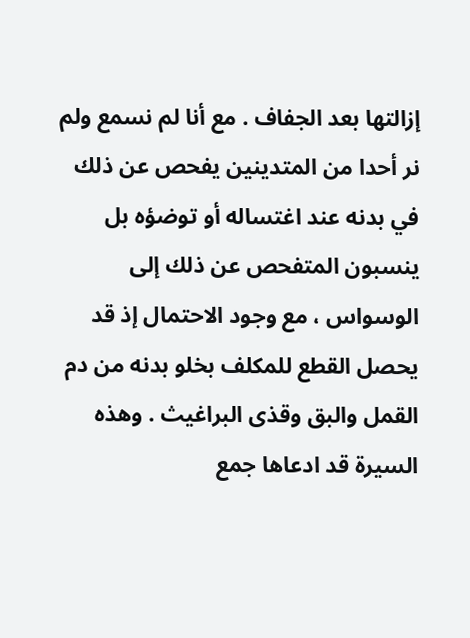إزالتها بعد الجفاف . مع أنا لم نسمع ولم نر أحدا من المتدينين يفحص عن ذلك في بدنه عند اغتساله أو توضؤه بل ينسبون المتفحص عن ذلك إلى الوسواس ، مع وجود الاحتمال إذ قد يحصل القطع للمكلف بخلو بدنه من دم القمل والبق وقذى البراغيث . وهذه السيرة قد ادعاها جمع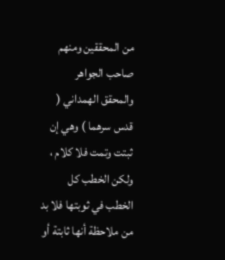من المحققين ومنهم صاحب الجواهر والمحقق الهمداني ( قدس سرهما ) وهي إن ثبتت وتمت فلا كلام ، ولكن الخطب كل الخطب في ثوبتها فلا بد من ملاحظة أنها ثابتة أو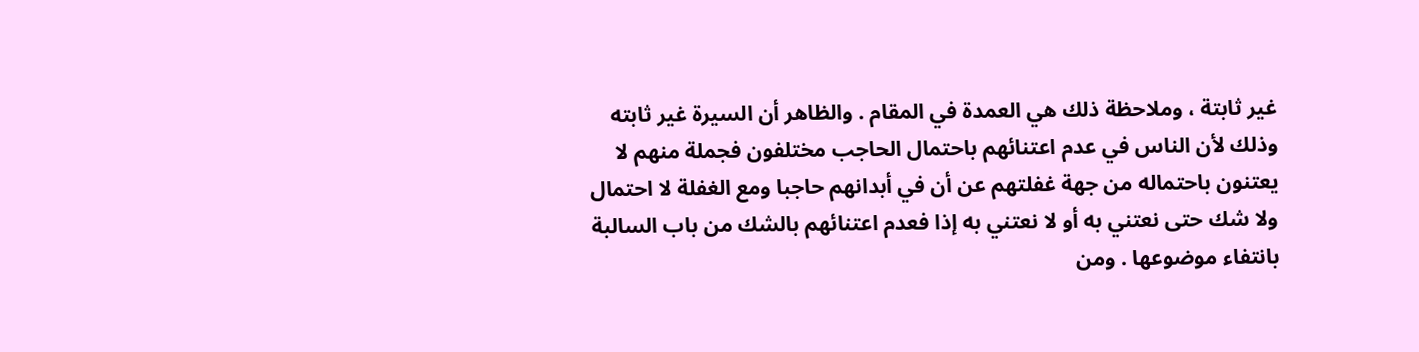غير ثابتة ، وملاحظة ذلك هي العمدة في المقام . والظاهر أن السيرة غير ثابته وذلك لأن الناس في عدم اعتنائهم باحتمال الحاجب مختلفون فجملة منهم لا يعتنون باحتماله من جهة غفلتهم عن أن في أبدانهم حاجبا ومع الغفلة لا احتمال ولا شك حتى نعتني به أو لا نعتني به إذا فعدم اعتنائهم بالشك من باب السالبة بانتفاء موضوعها . ومن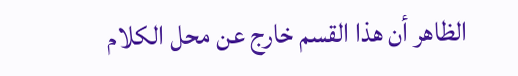الظاهر أن هذا القسم خارج عن محل الكلام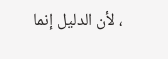، لأن الدليل إنما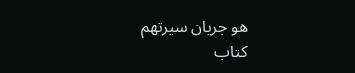هو جريان سيرتهم
كتاب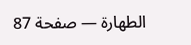الطهارة — صفحة 87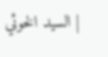| السيد الخوئي